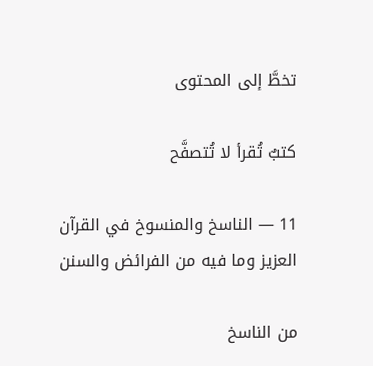تخطَّ إلى المحتوى

كتبٌ تُقرأ لا تُتصفَّح

11 — الناسخ والمنسوخ في القرآن العزيز وما فيه من الفرائض والسنن

من الناسخ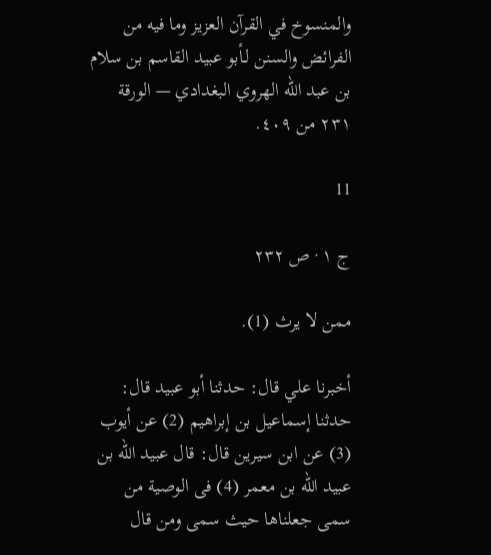والمنسوخ في القرآن العزيز وما فيه من الفرائض والسنن لـأبو عبيد القاسم بن سلام بن عبد الله الهروي البغدادي — الورقة ٢٣١ من ٤٠٩.

11

ج ١ · ص ٢٣٢

ممن لا يرث (1).

أخبرنا علي قال: حدثنا أبو عبيد قال: حدثنا إسماعيل بن إبراهيم (2) عن أيوب (3) عن ابن سيرين قال: قال عبيد الله بن عبيد الله بن معمر (4) فى الوصية من سمى جعلناها حيث سمى ومن قال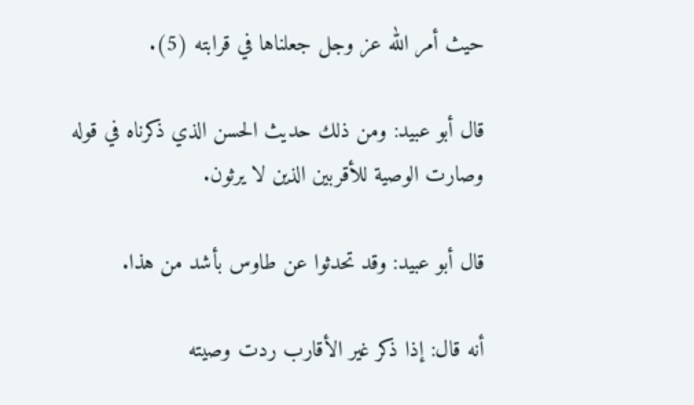حيث أمر الله عز وجل جعلناها في قرابته (5).

قال أبو عبيد: ومن ذلك حديث الحسن الذي ذكرناه في قوله وصارت الوصية للأقربين الذين لا يرثون.

قال أبو عبيد: وقد تحدثوا عن طاوس بأشد من هذا.

أنه قال: إذا ذكر غير الأقارب ردت وصيته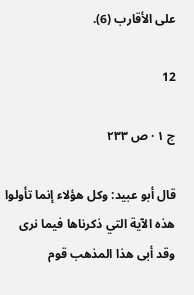على الأقارب (6).

12

ج ١ · ص ٢٣٣

قال أبو عبيد: وكل هؤلاء إنما تأولوا هذه الآية التي ذكرناها فيما نرى وقد أبى هذا المذهب قوم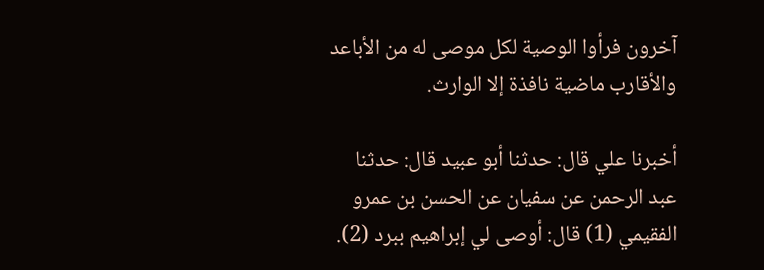آخرون فرأوا الوصية لكل موصى له من الأباعد والأقارب ماضية نافذة إلا الوارث.

أخبرنا علي قال: حدثنا أبو عبيد قال: حدثنا عبد الرحمن عن سفيان عن الحسن بن عمرو الفقيمي (1) قال: أوصى لي إبراهيم ببرد (2).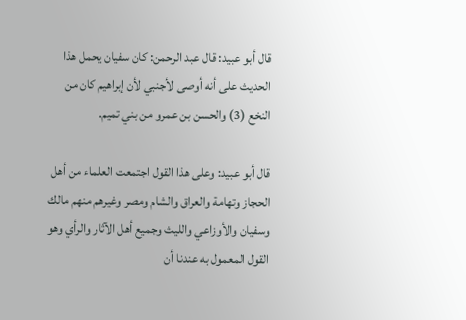قال أبو عبيد: قال عبد الرحمن: كان سفيان يحمل هذا الحديث على أنه أوصى لأجنبي لأن إبراهيم كان من النخع (3) والحسن بن عمرو من بني تميم.

قال أبو عبيد: وعلى هذا القول اجتمعت العلماء من أهل الحجاز وتهامة والعراق والشام ومصر وغيرهم منهم مالك وسفيان والأوزاعي والليث وجميع أهل الآثار والرأي وهو القول المعمول به عندنا أن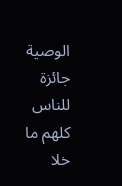الوصية جائزة للناس كلهم ما خلا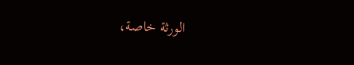الورثة خاصة،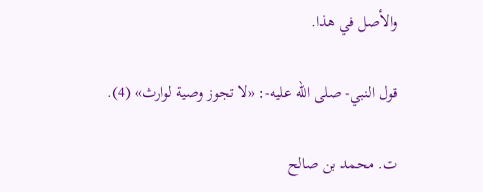والأصل في هذا.

قول النبي- صلى الله عليه-: «لا تجوز وصية لوارث» (4).

ت. محمد بن صالح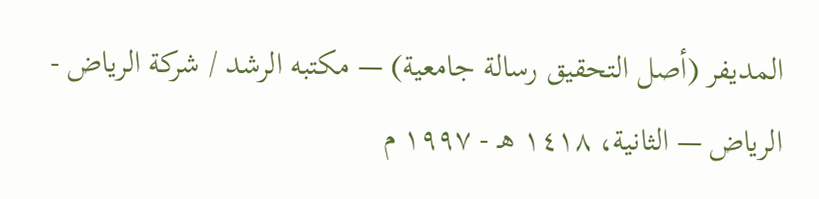المديفر (أصل التحقيق رسالة جامعية) — مكتبه الرشد / شركة الرياض - الرياض — الثانية، ١٤١٨ هـ - ١٩٩٧ م